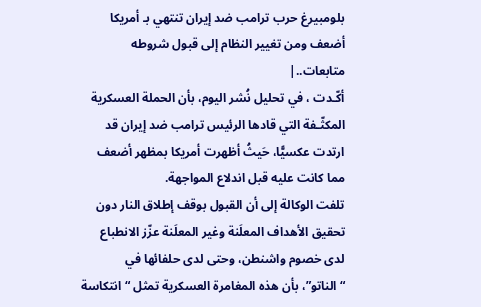بلومبيرغ حرب ترامب ضد إيران تنتهي بـ أمريكا أضعف ومن تغيير النظام إلى قبول شروطه
متابعات..|
أكّـدت ، في تحليل نُشر اليوم، بأن الحملة العسكرية المكثّـفة التي قادها الرئيس ترامب ضد إيران قد ارتدت عكسيًّا، حَيثُ أظهرت أمريكا بمظهر أضعف مما كانت عليه قبل اندلاع المواجهة.
تلفت الوكالة إلى أن القبول بوقف إطلاق النار دون تحقيق الأهداف المعلَنة وغير المعلَنة عزّز الانطباع لدى خصوم واشنطن، وحتى لدى حلفائها في “الناتو”، بأن هذه المغامرة العسكرية تمثل “انتكاسة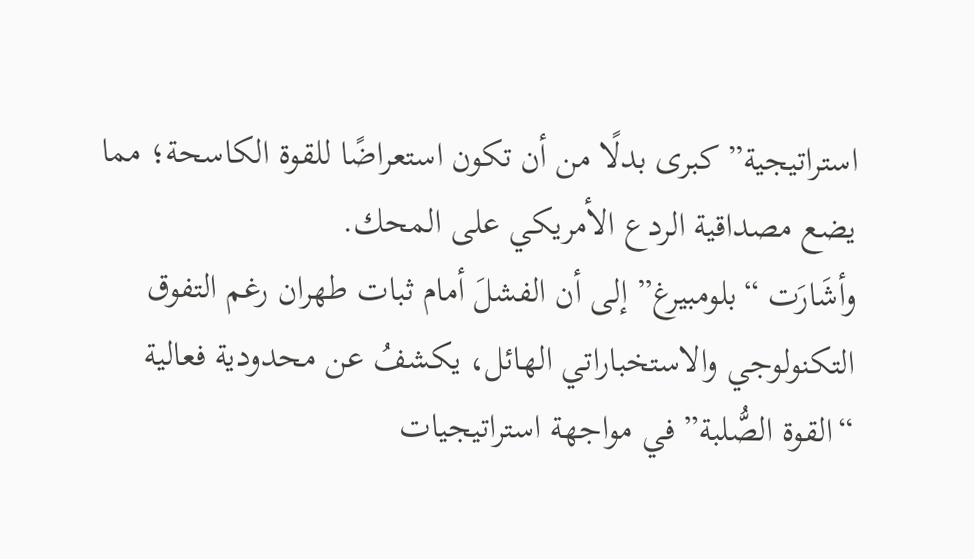استراتيجية” كبرى بدلًا من أن تكون استعراضًا للقوة الكاسحة؛ مما يضع مصداقية الردع الأمريكي على المحك.
وأشَارَت “بلومبيرغ” إلى أن الفشلَ أمام ثبات طهران رغم التفوق التكنولوجي والاستخباراتي الهائل، يكشفُ عن محدودية فعالية “القوة الصُّلبة” في مواجهة استراتيجيات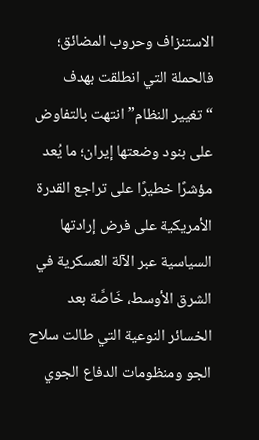الاستنزاف وحروب المضائق؛ فالحملة التي انطلقت بهدف “تغيير النظام” انتهت بالتفاوض على بنود وضعتها إيران؛ ما يُعد مؤشرًا خطيرًا على تراجع القدرة الأمريكية على فرض إرادتها السياسية عبر الآلة العسكرية في الشرق الأوسط، خَاصَّة بعد الخسائر النوعية التي طالت سلاح الجو ومنظومات الدفاع الجوي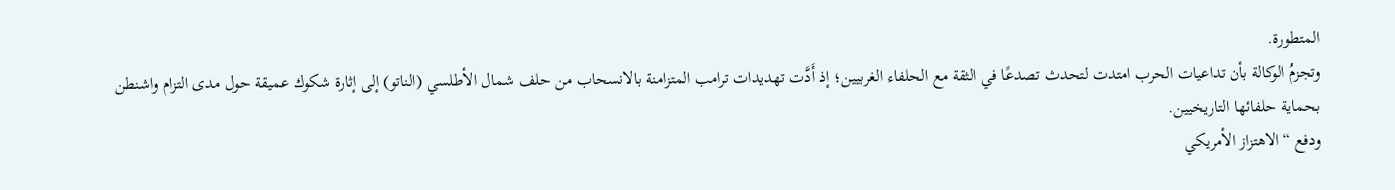المتطورة.
وتجزمُ الوكالة بأن تداعيات الحرب امتدت لتحدث تصدعًا في الثقة مع الحلفاء الغربيين؛ إذ أَدَّت تهديدات ترامب المتزامنة بالانسحاب من حلف شمال الأطلسي (الناتو) إلى إثارة شكوك عميقة حول مدى التزام واشنطن بحماية حلفائها التاريخيين.
ودفع “الاهتزاز الأمريكي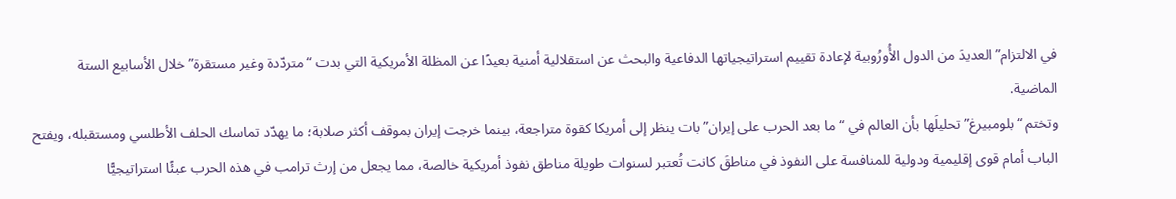في الالتزام” العديدَ من الدول الأُورُوبية لإعادة تقييم استراتيجياتها الدفاعية والبحث عن استقلالية أمنية بعيدًا عن المظلة الأمريكية التي بدت “متردّدة وغير مستقرة” خلال الأسابيع الستة الماضية.
وتختم “بلومبيرغ” تحليلَها بأن العالم في “ما بعد الحرب على إيران” بات ينظر إلى أمريكا كقوة متراجعة، بينما خرجت إيران بموقف أكثر صلابة؛ ما يهدّد تماسك الحلف الأطلسي ومستقبله، ويفتح الباب أمام قوى إقليمية ودولية للمنافسة على النفوذ في مناطقَ كانت تُعتبر لسنوات طويلة مناطق نفوذ أمريكية خالصة، مما يجعل من إرث ترامب في هذه الحرب عبئًا استراتيجيًّا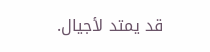قد يمتد لأجيال.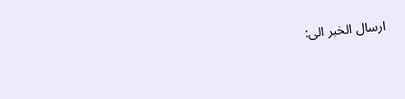ارسال الخبر الى: